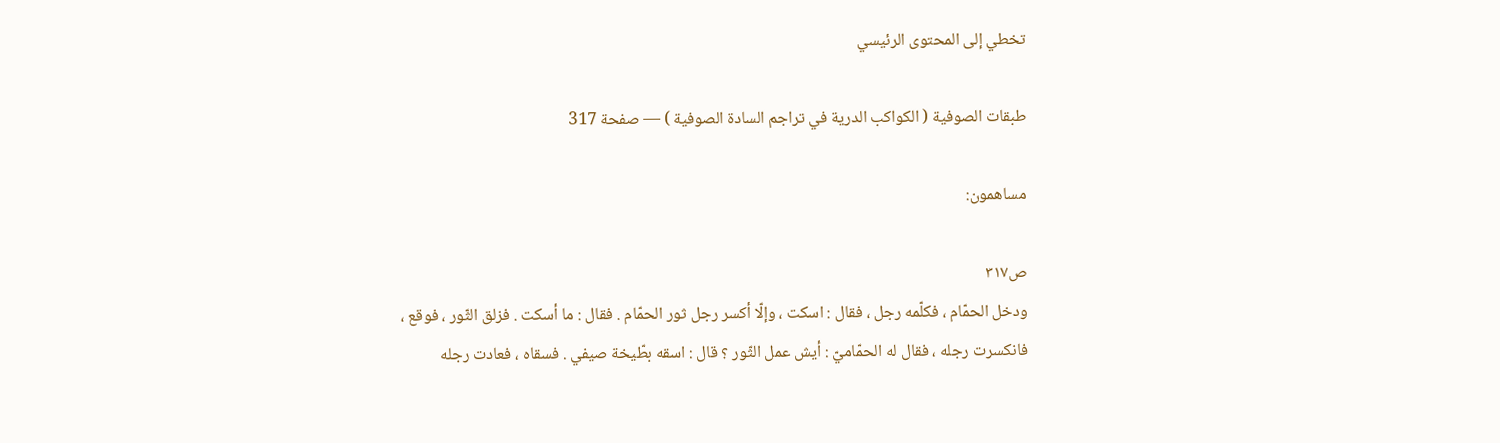تخطي إلى المحتوى الرئيسي

طبقات الصوفية ( الكواكب الدرية في تراجم السادة الصوفية ) — صفحة 317

مساهمون:

ص٣١٧
ودخل الحمّام ، فكلّمه رجل ، فقال : اسكت ، وإلّا أكسر رجل ثور الحمّام . فقال : ما أسكت . فزلق الثّور ، فوقع ، فانكسرت رجله ، فقال له الحمّاميّ : أيش عمل الثّور ؟ قال : اسقه بطّيخة صيفي . فسقاه ، فعادت رجله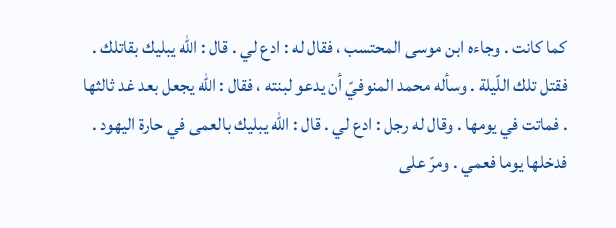كما كانت . وجاءه ابن موسى المحتسب ، فقال له : ادع لي . قال : اللّه يبليك بقاتلك . فقتل تلك اللّيلة . وسأله محمد المنوفيّ أن يدعو لبنته ، فقال : اللّه يجعل بعد غد ثالثها . فماتت في يومها . وقال له رجل : ادع لي . قال : اللّه يبليك بالعمى في حارة اليهود . فدخلها يوما فعمي . ومرّ على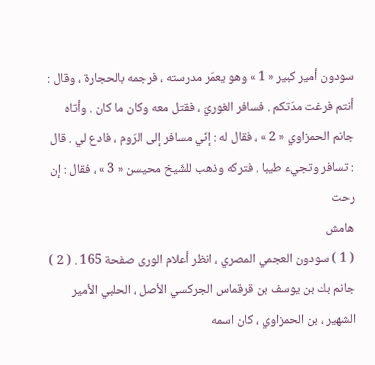سودون أمير كبير « 1 » وهو يعمّر مدرسته ، فرجمه بالحجارة ، وقال : أنتم فرغت مدّتكم . فسافر الغوريّ ، فقتل معه وكان ما كان . وأتاه جانم الحمزاوي « 2 » ، فقال له : إنّي مسافر إلى الرّوم ، فادع لي . قال : تسافر وتجيء طيبا . فتركه وذهب للشّيخ محيسن « 3 » ، فقال : إن رحت
هامش
( 1 ) سودون العجمي المصري ، انظر أعلام الورى صفحة 165 . ( 2 ) جانم بك بن يوسف بن قرقماس الجركسي الأصل ، الحلبي الأمير الشهير ، بن الحمزاوي ، كان اسمه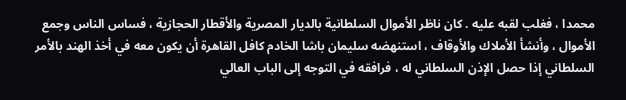محمدا ، فغلب لقبه عليه . كان ناظر الأموال السلطانية بالديار المصرية والأقطار الحجازية ، فساس الناس وجمع الأموال ، وأنشأ الأملاك والأوقاف ، استنهضه سليمان باشا الخادم كافل القاهرة أن يكون معه في أخذ الهند بالأمر السلطاني إذا حصل الإذن السلطاني له ، فرافقه في التوجه إلى الباب العالي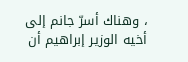، وهناك أسرّ جانم إلى أخيه الوزير إبراهيم أن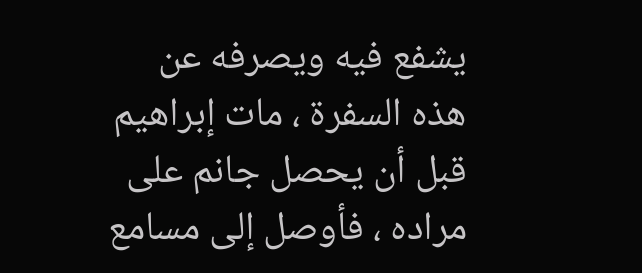يشفع فيه ويصرفه عن هذه السفرة ، مات إبراهيم قبل أن يحصل جانم على مراده ، فأوصل إلى مسامع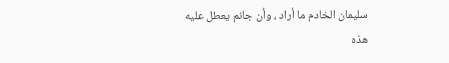سليمان الخادم ما أراد ، وأن جانم يعطل عليه هذه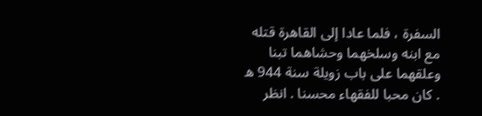السفرة ، فلما عادا إلى القاهرة قتله مع ابنه وسلخهما وحشاهما تبنا وعلقهما على باب زويلة سنة 944 ه . كان محبا للفقهاء محسنا . انظر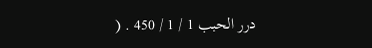درر الحبب 1 / 1 / 450 . (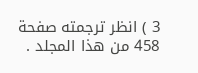3 ) انظر ترجمته صفحة 458 من هذا المجلد .